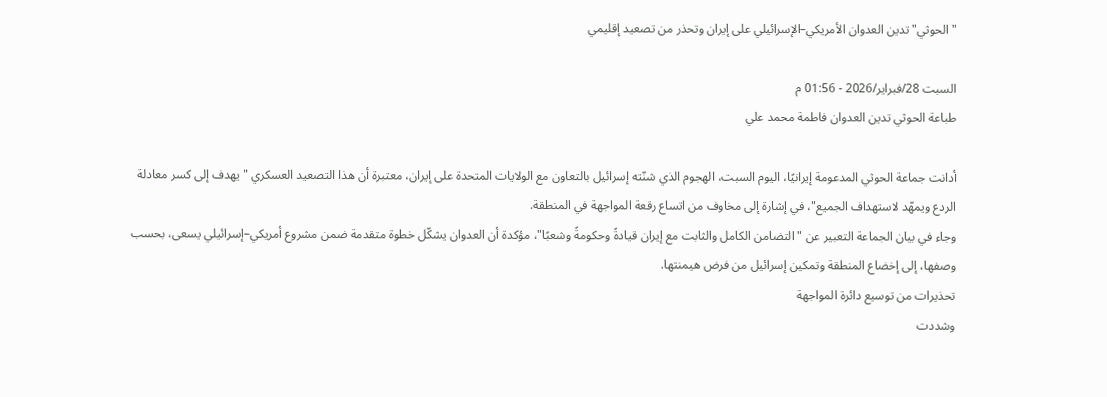"الحوثي" تدين العدوان الأمريكي–الإسرائيلي على إيران وتحذر من تصعيد إقليمي

السبت 28/فبراير/2026 - 01:56 م
طباعة الحوثي تدين العدوان فاطمة محمد علي

أدانت جماعة الحوثي المدعومة إيرانيًا، اليوم السبت، الهجوم الذي شنّته إسرائيل بالتعاون مع الولايات المتحدة على إيران، معتبرة أن هذا التصعيد العسكري "يهدف إلى كسر معادلة الردع ويمهّد لاستهداف الجميع"، في إشارة إلى مخاوف من اتساع رقعة المواجهة في المنطقة.
وجاء في بيان الجماعة التعبير عن "التضامن الكامل والثابت مع إيران قيادةً وحكومةً وشعبًا"، مؤكدة أن العدوان يشكّل خطوة متقدمة ضمن مشروع أمريكي–إسرائيلي يسعى، بحسب وصفها، إلى إخضاع المنطقة وتمكين إسرائيل من فرض هيمنتها.
تحذيرات من توسيع دائرة المواجهة
وشددت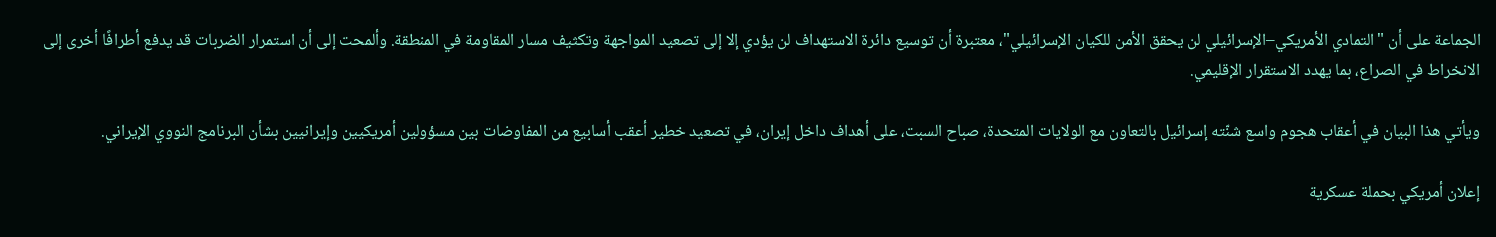الجماعة على أن "التمادي الأمريكي–الإسرائيلي لن يحقق الأمن للكيان الإسرائيلي"، معتبرة أن توسيع دائرة الاستهداف لن يؤدي إلا إلى تصعيد المواجهة وتكثيف مسار المقاومة في المنطقة. وألمحت إلى أن استمرار الضربات قد يدفع أطرافًا أخرى إلى الانخراط في الصراع، بما يهدد الاستقرار الإقليمي.

ويأتي هذا البيان في أعقاب هجوم واسع شنّته إسرائيل بالتعاون مع الولايات المتحدة، صباح السبت، على أهداف داخل إيران، في تصعيد خطير أعقب أسابيع من المفاوضات بين مسؤولين أمريكيين وإيرانيين بشأن البرنامج النووي الإيراني.

إعلان أمريكي بحملة عسكرية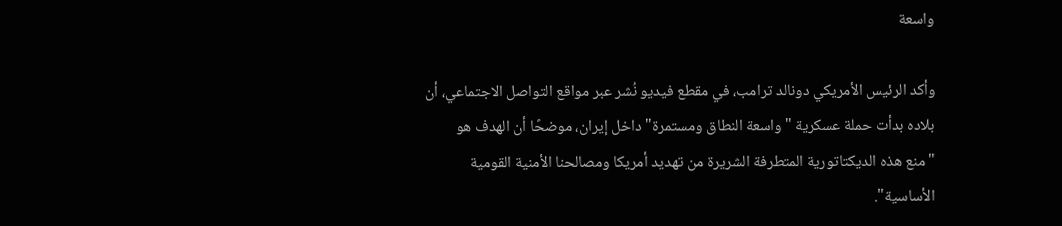واسعة

وأكد الرئيس الأمريكي دونالد ترامب، في مقطع فيديو نُشر عبر مواقع التواصل الاجتماعي، أن بلاده بدأت حملة عسكرية "واسعة النطاق ومستمرة" داخل إيران، موضحًا أن الهدف هو "منع هذه الديكتاتورية المتطرفة الشريرة من تهديد أمريكا ومصالحنا الأمنية القومية الأساسية".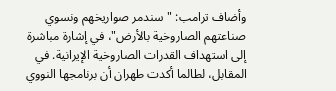وأضاف ترامب: "سندمر صواريخهم ونسوي صناعتهم الصاروخية بالأرض"، في إشارة مباشرة إلى استهداف القدرات الصاروخية الإيرانية. في المقابل، لطالما أكدت طهران أن برنامجها النووي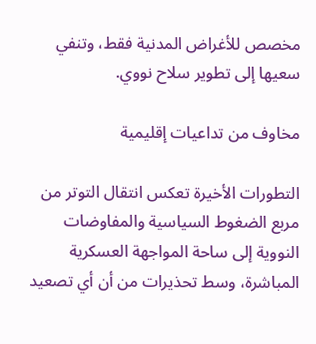مخصص للأغراض المدنية فقط، وتنفي سعيها إلى تطوير سلاح نووي.

مخاوف من تداعيات إقليمية

التطورات الأخيرة تعكس انتقال التوتر من مربع الضغوط السياسية والمفاوضات النووية إلى ساحة المواجهة العسكرية المباشرة، وسط تحذيرات من أن أي تصعيد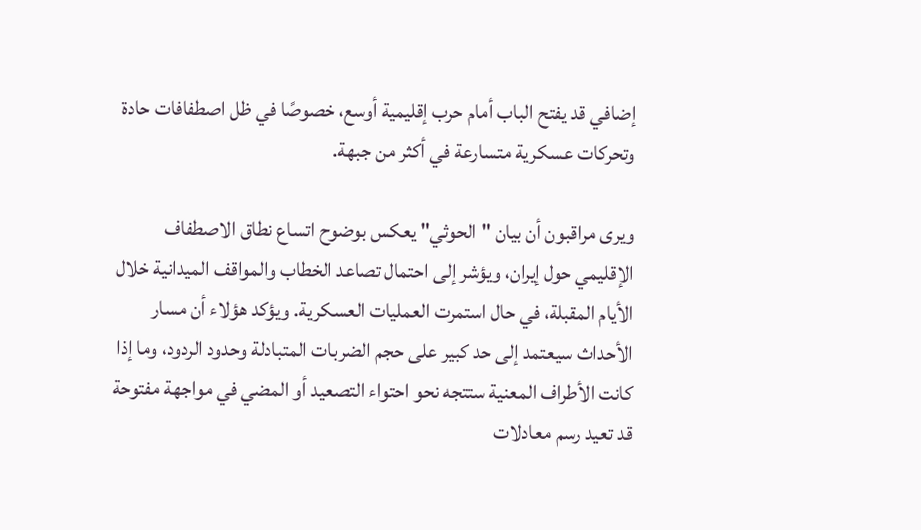إضافي قد يفتح الباب أمام حرب إقليمية أوسع، خصوصًا في ظل اصطفافات حادة وتحركات عسكرية متسارعة في أكثر من جبهة.

ويرى مراقبون أن بيان "الحوثي" يعكس بوضوح اتساع نطاق الاصطفاف الإقليمي حول إيران، ويؤشر إلى احتمال تصاعد الخطاب والمواقف الميدانية خلال الأيام المقبلة، في حال استمرت العمليات العسكرية. ويؤكد هؤلاء أن مسار الأحداث سيعتمد إلى حد كبير على حجم الضربات المتبادلة وحدود الردود، وما إذا كانت الأطراف المعنية ستتجه نحو احتواء التصعيد أو المضي في مواجهة مفتوحة قد تعيد رسم معادلات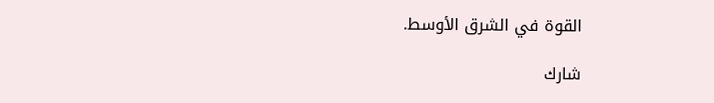القوة في الشرق الأوسط.

شارك